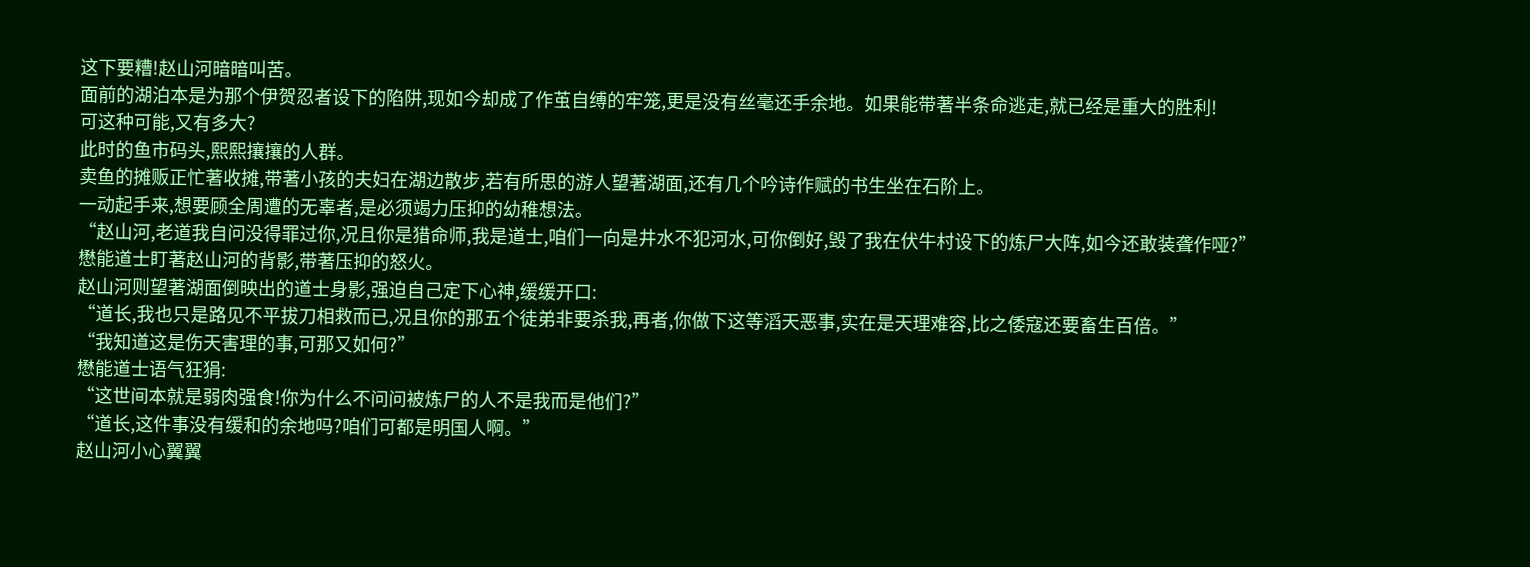这下要糟!赵山河暗暗叫苦。
面前的湖泊本是为那个伊贺忍者设下的陷阱,现如今却成了作茧自缚的牢笼,更是没有丝毫还手余地。如果能带著半条命逃走,就已经是重大的胜利!
可这种可能,又有多大?
此时的鱼市码头,熙熙攘攘的人群。
卖鱼的摊贩正忙著收摊,带著小孩的夫妇在湖边散步,若有所思的游人望著湖面,还有几个吟诗作赋的书生坐在石阶上。
一动起手来,想要顾全周遭的无辜者,是必须竭力压抑的幼稚想法。
“赵山河,老道我自问没得罪过你,况且你是猎命师,我是道士,咱们一向是井水不犯河水,可你倒好,毁了我在伏牛村设下的炼尸大阵,如今还敢装聋作哑?”
懋能道士盯著赵山河的背影,带著压抑的怒火。
赵山河则望著湖面倒映出的道士身影,强迫自己定下心神,缓缓开口:
“道长,我也只是路见不平拔刀相救而已,况且你的那五个徒弟非要杀我,再者,你做下这等滔天恶事,实在是天理难容,比之倭寇还要畜生百倍。”
“我知道这是伤天害理的事,可那又如何?”
懋能道士语气狂狷:
“这世间本就是弱肉强食!你为什么不问问被炼尸的人不是我而是他们?”
“道长,这件事没有缓和的余地吗?咱们可都是明国人啊。”
赵山河小心翼翼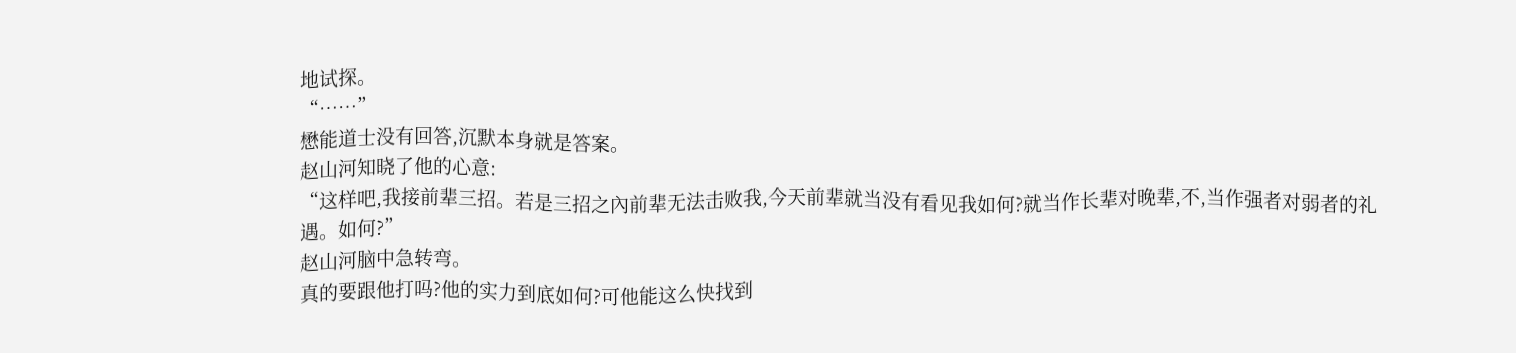地试探。
“……”
懋能道士没有回答,沉默本身就是答案。
赵山河知晓了他的心意:
“这样吧,我接前辈三招。若是三招之內前辈无法击败我,今天前辈就当没有看见我如何?就当作长辈对晚辈,不,当作强者对弱者的礼遇。如何?”
赵山河脑中急转弯。
真的要跟他打吗?他的实力到底如何?可他能这么快找到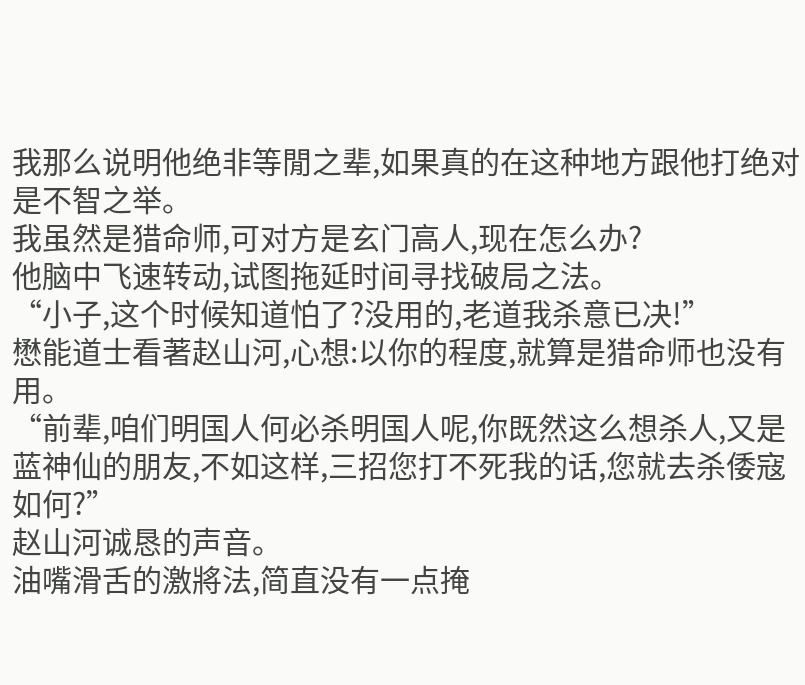我那么说明他绝非等閒之辈,如果真的在这种地方跟他打绝对是不智之举。
我虽然是猎命师,可对方是玄门高人,现在怎么办?
他脑中飞速转动,试图拖延时间寻找破局之法。
“小子,这个时候知道怕了?没用的,老道我杀意已决!”
懋能道士看著赵山河,心想:以你的程度,就算是猎命师也没有用。
“前辈,咱们明国人何必杀明国人呢,你既然这么想杀人,又是蓝神仙的朋友,不如这样,三招您打不死我的话,您就去杀倭寇如何?”
赵山河诚恳的声音。
油嘴滑舌的激將法,简直没有一点掩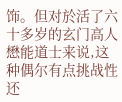饰。但对於活了六十多岁的玄门高人懋能道士来说,这种偶尔有点挑战性还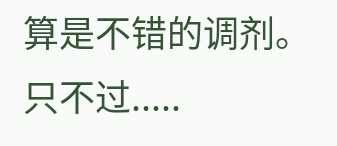算是不错的调剂。
只不过.....